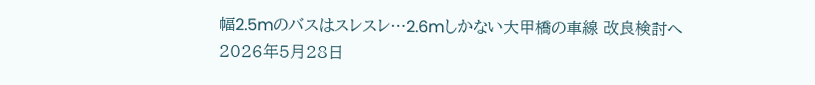幅2.5mのバスはスレスレ…2.6mしかない大甲橋の車線 改良検討へ
2026年5月28日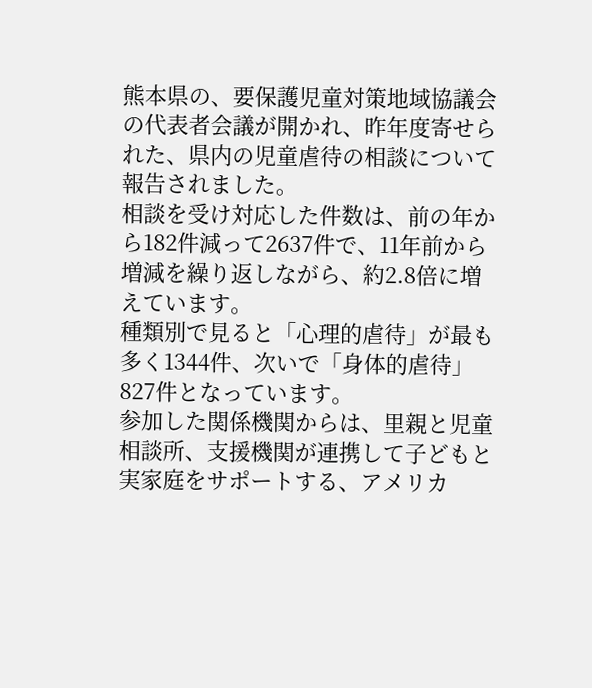熊本県の、要保護児童対策地域協議会の代表者会議が開かれ、昨年度寄せられた、県内の児童虐待の相談について報告されました。
相談を受け対応した件数は、前の年から182件減って2637件で、11年前から増減を繰り返しながら、約2.8倍に増えています。
種類別で見ると「心理的虐待」が最も多く1344件、次いで「身体的虐待」827件となっています。
参加した関係機関からは、里親と児童相談所、支援機関が連携して子どもと実家庭をサポートする、アメリカ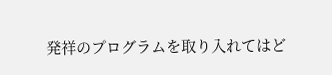発祥のプログラムを取り入れてはど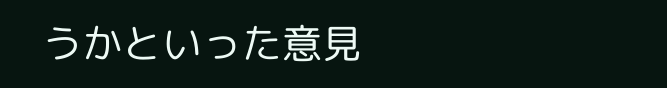うかといった意見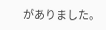がありました。